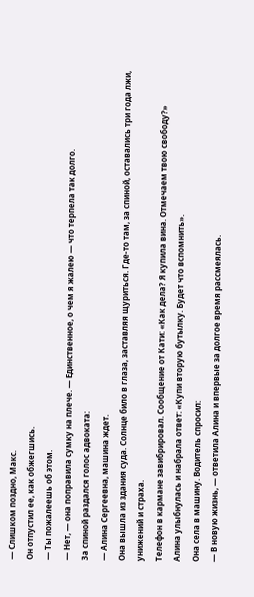— Слишком поздно, Макс.
Он отпустил ее, как обжегшись.
— Ты пожалеешь об этом.
— Нет, — она поправила сумку на плече. — Единственное, о чем я жалею — что терпела так долго.
За спиной раздался голос адвоката:
— Алина Сергеевна, машина ждет.
Она вышла из здания суда. Солнце било в глаза, заставляя щуриться. Где-то там, за спиной, оставались три года лжи, унижений и страха.
Телефон в кармане завибрировал. Сообщение от Кати: «Как дела? Я купила вина. Отмечаем твою свободу?»
Алина улыбнулась и набрала ответ: «Купи вторую бутылку. Будет что вспомнить».
Она села в машину. Водитель спросил:
— В новую жизнь, — ответила Алина и впервые за долгое время рассмеялась.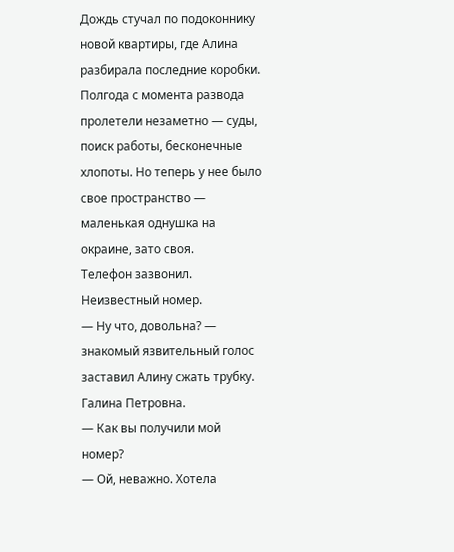Дождь стучал по подоконнику новой квартиры, где Алина разбирала последние коробки. Полгода с момента развода пролетели незаметно — суды, поиск работы, бесконечные хлопоты. Но теперь у нее было свое пространство — маленькая однушка на окраине, зато своя.
Телефон зазвонил. Неизвестный номер.
— Ну что, довольна? — знакомый язвительный голос заставил Алину сжать трубку. Галина Петровна.
— Как вы получили мой номер?
— Ой, неважно. Хотела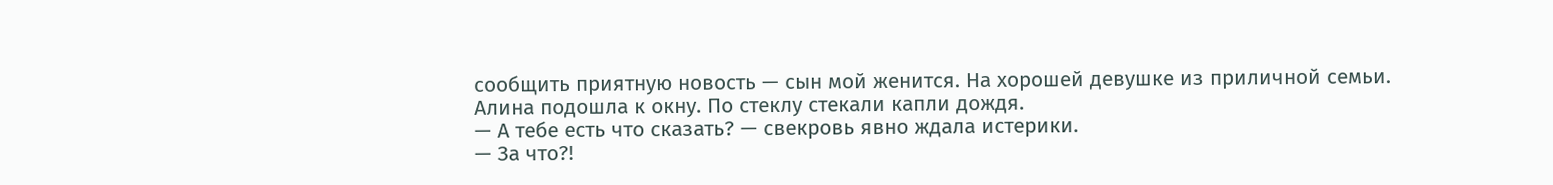сообщить приятную новость — сын мой женится. На хорошей девушке из приличной семьи.
Алина подошла к окну. По стеклу стекали капли дождя.
— А тебе есть что сказать? — свекровь явно ждала истерики.
— За что?!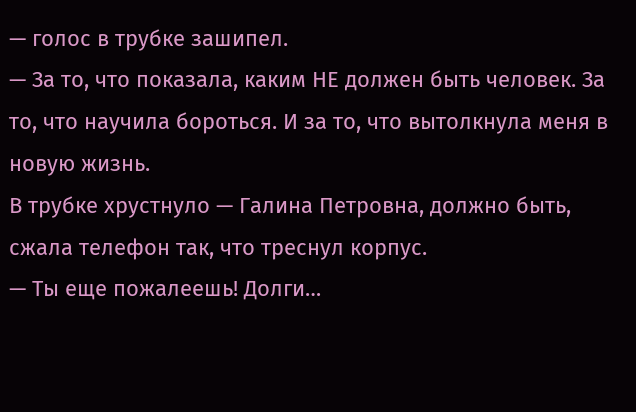— голос в трубке зашипел.
— За то, что показала, каким НЕ должен быть человек. За то, что научила бороться. И за то, что вытолкнула меня в новую жизнь.
В трубке хрустнуло — Галина Петровна, должно быть, сжала телефон так, что треснул корпус.
— Ты еще пожалеешь! Долги…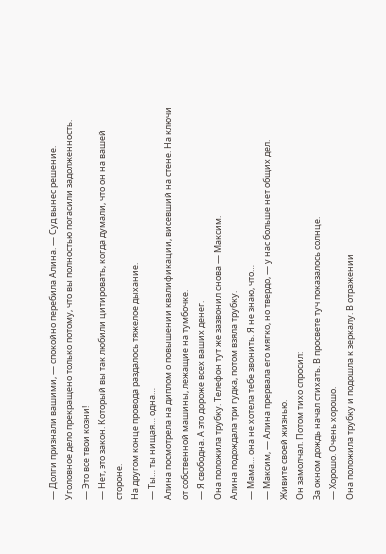— Долги признали вашими, — спокойно перебила Алина. — Суд вынес решение. Уголовное дело прекращено только потому, что вы полностью погасили задолженность.
— Это все твои козни!
— Нет, это закон. Который вы так любили цитировать, когда думали, что он на вашей стороне.
На другом конце провода раздалось тяжелое дыхание.
— Ты… ты нищая… одна…
Алина посмотрела на диплом о повышении квалификации, висевший на стене. На ключи от собственной машины, лежащие на тумбочке.
— Я свободна. А это дороже всех ваших денег.
Она положила трубку. Телефон тут же зазвонил снова — Максим.
Алина подождала три гудка, потом взяла трубку.
— Мама… она не хотела тебе звонить. Я не знаю, что…
— Максим, — Алина прервала его мягко, но твердо, — у нас больше нет общих дел. Живите своей жизнью.
Он замолчал. Потом тихо спросил:
За окном дождь начал стихать. В просвете туч показалось солнце.
— Хорошо. Очень хорошо.
Она положила трубку и подошла к зеркалу. В отражении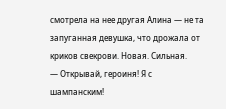смотрела на нее другая Алина — не та запуганная девушка, что дрожала от криков свекрови. Новая. Сильная.
— Открывай, героиня! Я с шампанским!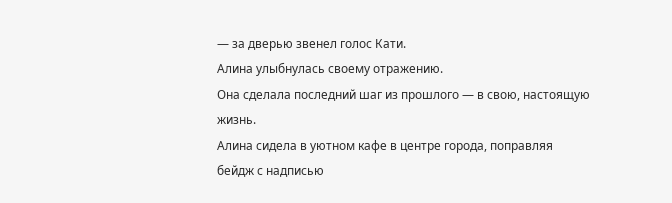— за дверью звенел голос Кати.
Алина улыбнулась своему отражению.
Она сделала последний шаг из прошлого — в свою, настоящую жизнь.
Алина сидела в уютном кафе в центре города, поправляя бейдж с надписью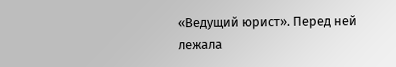«Ведущий юрист». Перед ней лежала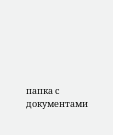папка с документами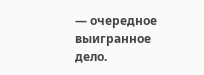— очередное выигранное дело.